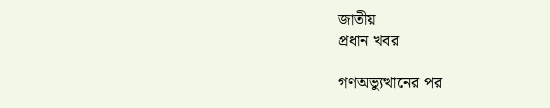জাতীয়
প্রধান খবর

গণঅভ্যুত্থানের পর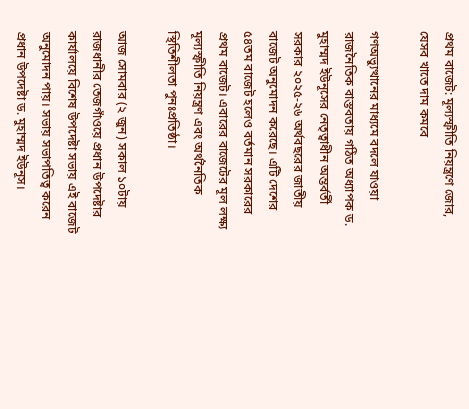প্রথম বাজেট: মূল্যস্ফীতি নিয়ন্ত্রণে জোর, যেসব খাতে দাম কমবে

গণঅভ্যুত্থানের মাধ্যমে বদলে যাওয়া রাজনৈতিক বাস্তবতায় গঠিত অধ্যাপক ড. মুহাম্মদ ইউনূসের নেতৃত্বাধীন অন্তর্বর্তী সরকার ২০২৫-২৬ অর্থবছরের জাতীয় বাজেট অনুমোদন করেছে। এটি দেশের ৫৪তম বাজেট হলেও বর্তমান সরকারের প্রথম বাজেট। এবারের বাজেটের মূল লক্ষ্য মূল্যস্ফীতি নিয়ন্ত্রণ এবং অর্থনৈতিক স্থিতিশীলতা পুনঃপ্রতিষ্ঠা।

আজ সোমবার (২ জুন) সকাল ১০টায় রাজধানীর তেজগাঁওয়ে প্রধান উপদেষ্টার কার্যালয়ে বিশেষ উপদেষ্টা সভায় এই বাজেট অনুমোদন পায়। সভায় সভাপতিত্ব করেন প্রধান উপদেষ্টা ড. মুহাম্মদ ইউনূস।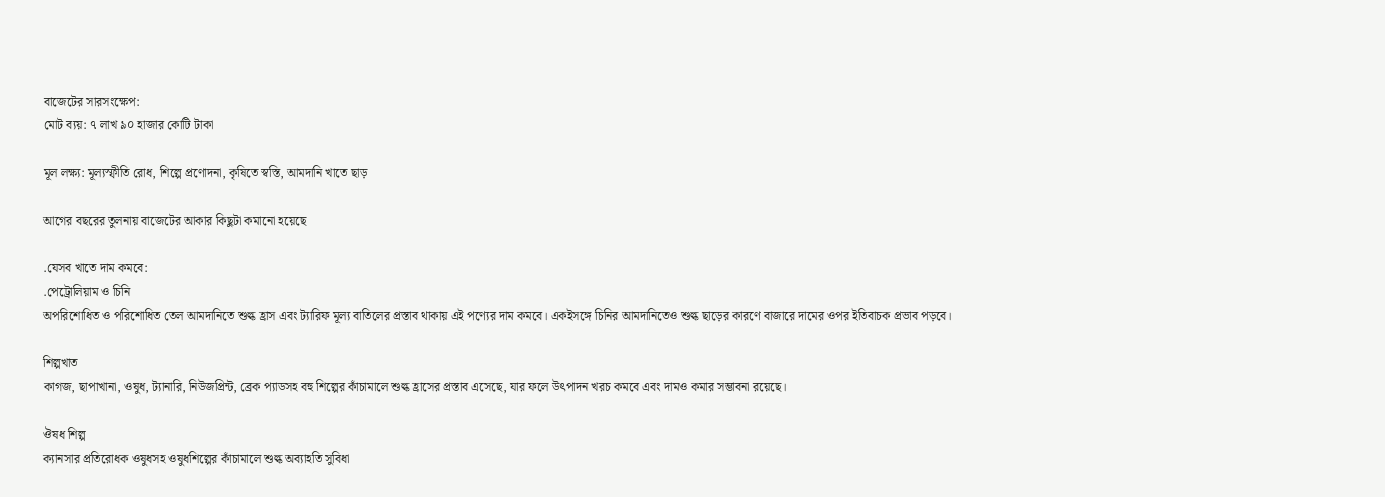বাজেটের সারসংক্ষেপ:
মোট ব্যয়: ৭ লাখ ৯০ হাজার কোটি টাকা

মূল লক্ষ্য: মূল্যস্ফীতি রোধ, শিল্পে প্রণোদনা, কৃষিতে স্বস্তি, আমদানি খাতে ছাড়

আগের বছরের তুলনায় বাজেটের আকার কিছুটা কমানো হয়েছে

.যেসব খাতে দাম কমবে:
.পেট্রোলিয়াম ও চিনি
অপরিশোধিত ও পরিশোধিত তেল আমদানিতে শুল্ক হ্রাস এবং ট্যারিফ মূল্য বাতিলের প্রস্তাব থাকায় এই পণ্যের দাম কমবে। একইসঙ্গে চিনির আমদানিতেও শুল্ক ছাড়ের কারণে বাজারে দামের ওপর ইতিবাচক প্রভাব পড়বে।

শিল্পখাত
কাগজ, ছাপাখানা, ওষুধ, ট্যানারি, নিউজপ্রিন্ট, ব্রেক প্যাডসহ বহু শিল্পের কাঁচামালে শুল্ক হ্রাসের প্রস্তাব এসেছে, যার ফলে উৎপাদন খরচ কমবে এবং দামও কমার সম্ভাবনা রয়েছে।

ঔষধ শিল্প
ক্যানসার প্রতিরোধক ওষুধসহ ওষুধশিল্পের কাঁচামালে শুল্ক অব্যাহতি সুবিধা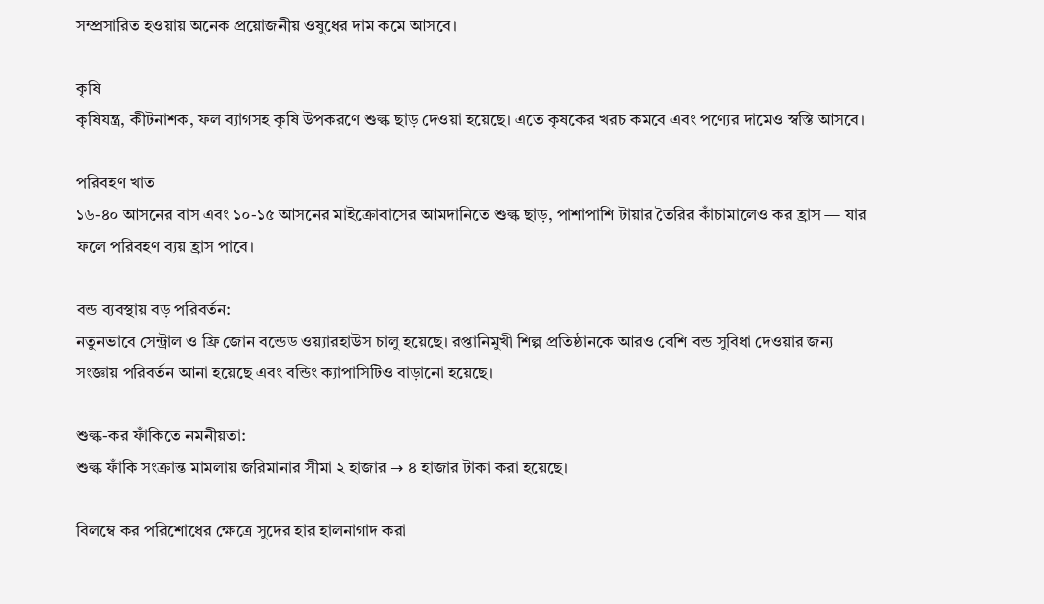সম্প্রসারিত হওয়ায় অনেক প্রয়োজনীয় ওষুধের দাম কমে আসবে।

কৃষি
কৃষিযন্ত্র, কীটনাশক, ফল ব্যাগসহ কৃষি উপকরণে শুল্ক ছাড় দেওয়া হয়েছে। এতে কৃষকের খরচ কমবে এবং পণ্যের দামেও স্বস্তি আসবে।

পরিবহণ খাত
১৬-৪০ আসনের বাস এবং ১০-১৫ আসনের মাইক্রোবাসের আমদানিতে শুল্ক ছাড়, পাশাপাশি টায়ার তৈরির কাঁচামালেও কর হ্রাস — যার ফলে পরিবহণ ব্যয় হ্রাস পাবে।

বন্ড ব্যবস্থায় বড় পরিবর্তন:
নতুনভাবে সেন্ট্রাল ও ফ্রি জোন বন্ডেড ওয়্যারহাউস চালু হয়েছে। রপ্তানিমুখী শিল্প প্রতিষ্ঠানকে আরও বেশি বন্ড সুবিধা দেওয়ার জন্য সংজ্ঞায় পরিবর্তন আনা হয়েছে এবং বন্ডিং ক্যাপাসিটিও বাড়ানো হয়েছে।

শুল্ক-কর ফাঁকিতে নমনীয়তা:
শুল্ক ফাঁকি সংক্রান্ত মামলায় জরিমানার সীমা ২ হাজার → ৪ হাজার টাকা করা হয়েছে।

বিলম্বে কর পরিশোধের ক্ষেত্রে সুদের হার হালনাগাদ করা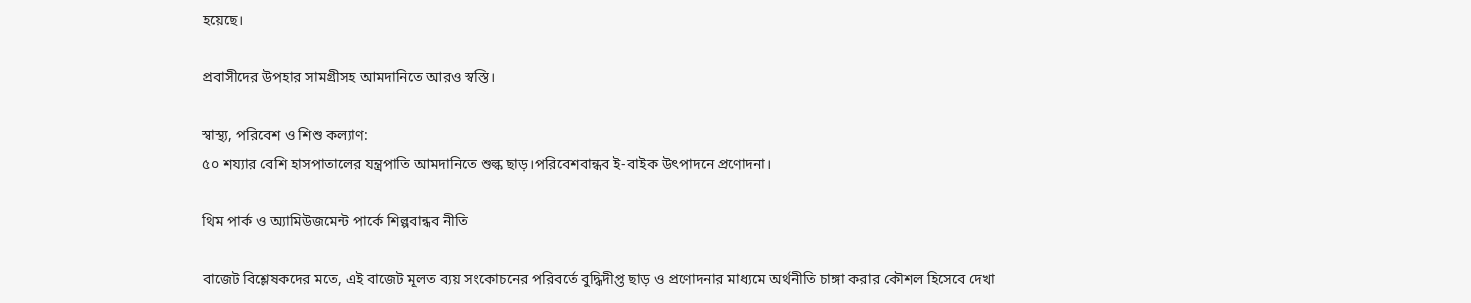হয়েছে।

প্রবাসীদের উপহার সামগ্রীসহ আমদানিতে আরও স্বস্তি।

স্বাস্থ্য, পরিবেশ ও শিশু কল্যাণ:
৫০ শয্যার বেশি হাসপাতালের যন্ত্রপাতি আমদানিতে শুল্ক ছাড়।পরিবেশবান্ধব ই-বাইক উৎপাদনে প্রণোদনা।

থিম পার্ক ও অ্যামিউজমেন্ট পার্কে শিল্পবান্ধব নীতি

বাজেট বিশ্লেষকদের মতে, এই বাজেট মূলত ব্যয় সংকোচনের পরিবর্তে বুদ্ধিদীপ্ত ছাড় ও প্রণোদনার মাধ্যমে অর্থনীতি চাঙ্গা করার কৌশল হিসেবে দেখা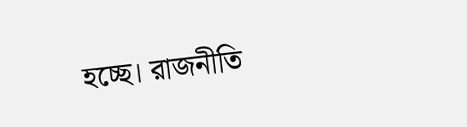হচ্ছে। রাজনীতি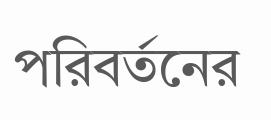পরিবর্তনের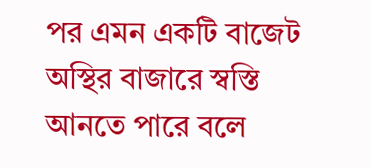পর এমন একটি বাজেট অস্থির বাজারে স্বস্তি আনতে পারে বলে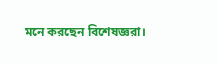মনে করছেন বিশেষজ্ঞরা।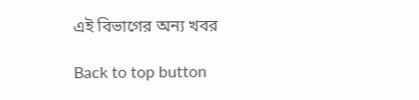এই বিভাগের অন্য খবর

Back to top button